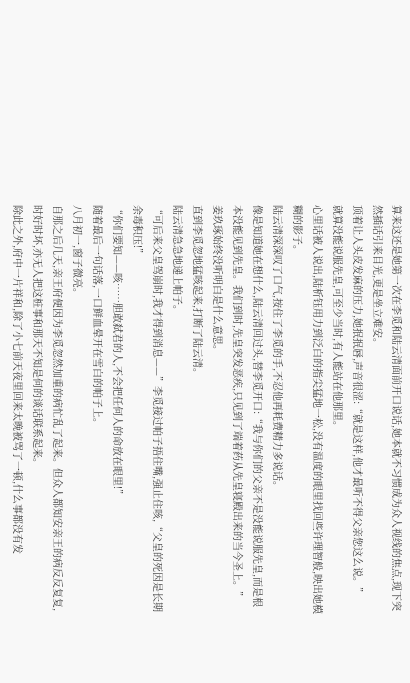算来这还是她第一次在李觅和陆云清面前开口说话,她本就不习惯成为众人视线的焦点,现下突然插话引来目光,更是坐立难安。
顶着让人头皮发麻的压力,她抿抿唇,声音很涩:“就是这样,他才最听不得父亲您这么说。”
就算没能说服先皇,可至少当时,有人能站在他那里。
心里话被人说出,陆析钰用力到泛白的指尖猛地一松,没有温度的眼里找回些许理智般,映出她模糊的影子。
陆云清深深叹了口气,按住了李觅的手,不忍他再耗费精力多说话。
像是知道她在想什么,陆云清回过头,替李觅开口:“我与你们的父亲不是没能说服先皇,而是根本没能见到先皇。我们到时,先皇突发恶疾,只见到了端着药从先皇寝殿出来的当今圣上。”
姜玖琢始终没听明白是什么意思。
直到李觅忽地猛咳起来,打断了陆云清。
陆云清急急地递上帕子。
“可后来父皇驾崩时,我才得到消息——”李觅接过帕子捂住嘴,强止住咳,“父皇的死因是长期余毒积压!”
“你们要知——咳……胆敢弑君的人,不会把任何人的命放在眼里!”
随着最后一句话落,一口鲜血晕开在雪白的帕子上。
八月初一,窗子微亮。
自那之后几天,亲王府便因为李觅忽然加重的病忙乱了起来。但众人都知安亲王的病反反复复,时好时坏,亦无人把这桩事和那天不知是何的谈话联系起来。
除此之外,府中一片祥和,除了小七前天夜里回来太晚被骂了一顿,什么事都没有发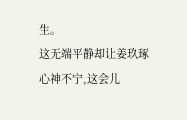生。
这无端平静却让姜玖琢心神不宁,这会儿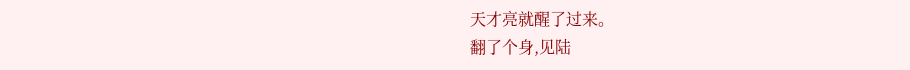天才亮就醒了过来。
翻了个身,见陆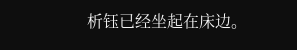析钰已经坐起在床边。